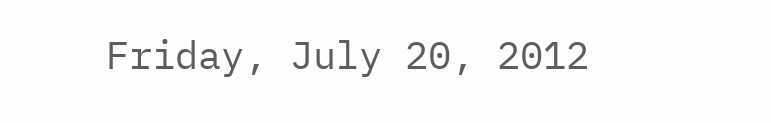Friday, July 20, 2012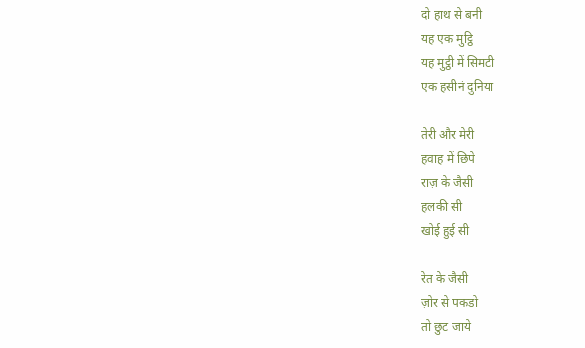दो हाथ से बनी
यह एक मुट्ठि
यह मुट्ठी में सिमटी
एक हसीनं दुनिया

तेरी और मेरी
हवाह में छिपे
राज़ के जैसी
हलकी सी
खोई हुई सी

रेत के जैसी
ज़ोर से पकडो
तो छुट जाये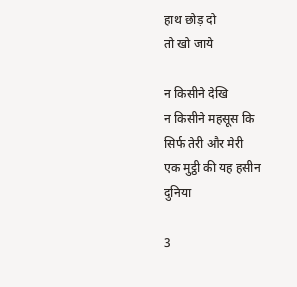हाथ छोड़ दो
तो खो जाये

न किसीने देखि
न किसीने महसूस कि
सिर्फ तेरी और मेरी
एक मुट्ठी की यह हसीन दुनिया

3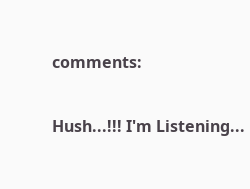comments:

Hush...!!! I'm Listening...